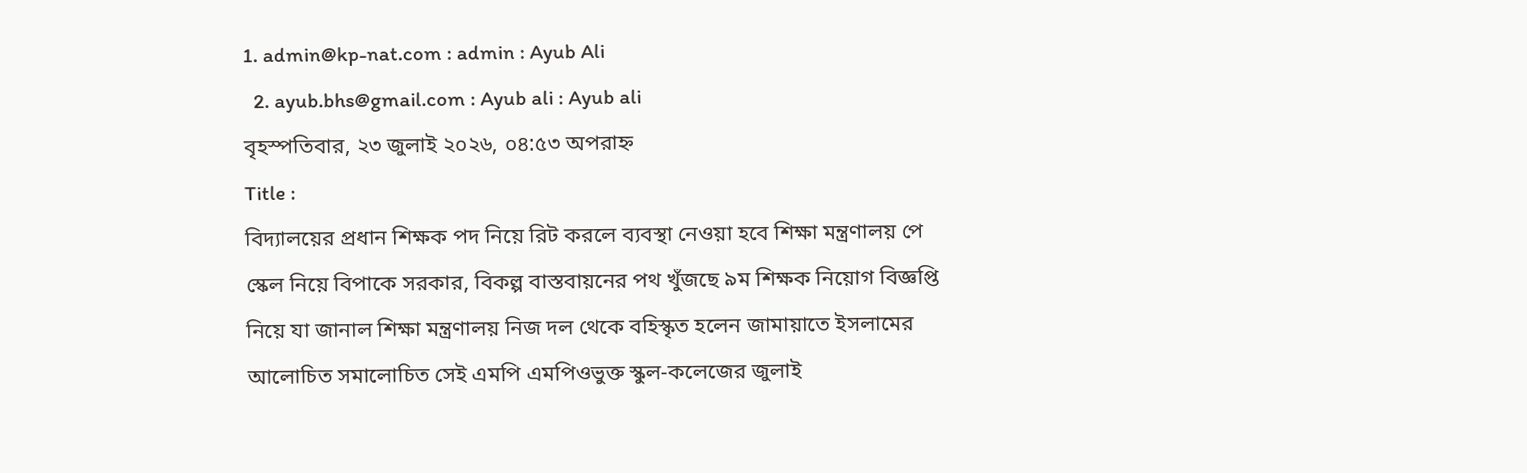1. admin@kp-nat.com : admin : Ayub Ali
  2. ayub.bhs@gmail.com : Ayub ali : Ayub ali
বৃহস্পতিবার, ২৩ জুলাই ২০২৬, ০৪:৫৩ অপরাহ্ন
Title :
বিদ্যালয়ের প্রধান শিক্ষক পদ নিয়ে রিট করলে ব্যবস্থা নেওয়া হবে শিক্ষা মন্ত্রণালয় পে স্কেল নিয়ে বিপাকে সরকার, বিকল্প বাস্তবায়নের পথ খুঁজছে ৯ম শিক্ষক নিয়োগ বিজ্ঞপ্তি নিয়ে যা জানাল শিক্ষা মন্ত্রণালয় নিজ দল থেকে বহিস্কৃত হলেন জামায়াতে ইসলামের আলোচিত সমালোচিত সেই এমপি এমপিওভুক্ত স্কুল-কলেজের জুলাই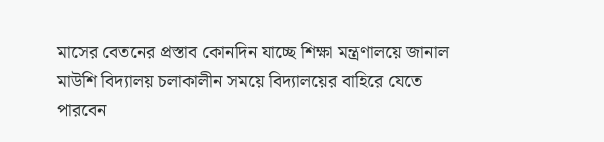মাসের বেতনের প্রস্তাব কোনদিন যাচ্ছে শিক্ষা মন্ত্রণালয়ে জানাল মাউশি বিদ্যালয় চলাকালীন সময়ে বিদ্যালয়ের বাহিরে যেতে পারবেন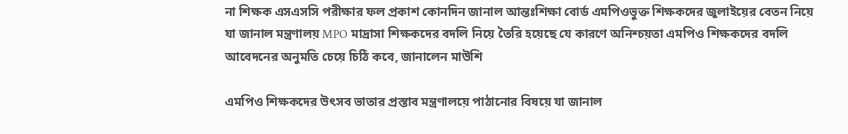না শিক্ষক এসএসসি পরীক্ষার ফল প্রকাশ কোনদিন জানাল আন্তঃশিক্ষা বোর্ড এমপিওভুক্ত শিক্ষকদের জুলাইয়ের বেতন নিয়ে যা জানাল মন্ত্রণালয় MPO মাদ্রাসা শিক্ষকদের বদলি নিয়ে তৈরি হয়েছে যে কারণে অনিশ্চয়তা এমপিও শিক্ষকদের বদলি আবেদনের অনুমতি চেয়ে চিঠি কবে, জানালেন মাউশি

এমপিও শিক্ষকদের উৎসব ভাতার প্রস্তাব মন্ত্রণালয়ে পাঠানোর বিষয়ে যা জানাল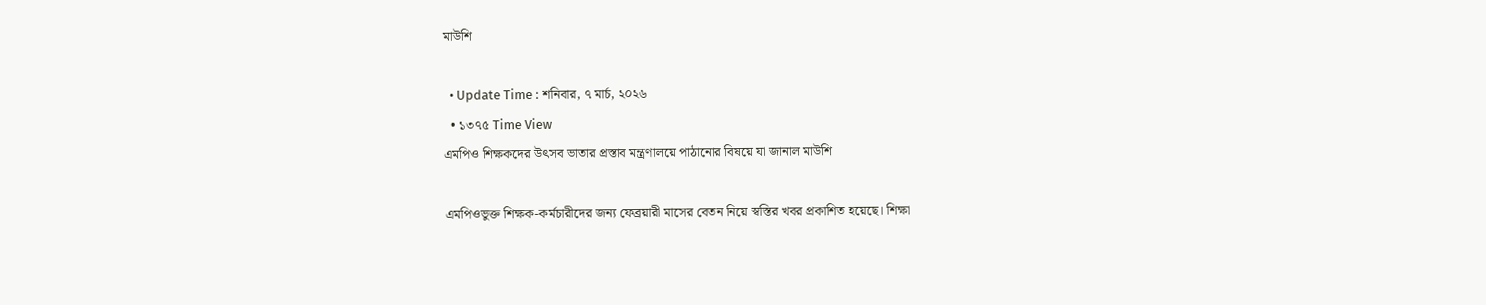মাউশি

  • Update Time : শনিবার, ৭ মার্চ, ২০২৬
  • ১৩৭৫ Time View
এমপিও শিক্ষকদের উৎসব ভাতার প্রস্তাব মন্ত্রণালয়ে পাঠানোর বিষয়ে যা জানাল মাউশি

এমপিওভুক্ত শিক্ষক-কর্মচারীদের জন্য ফেব্রয়ারী মাসের বেতন নিয়ে স্বস্তির খবর প্রকাশিত হয়েছে। শিক্ষা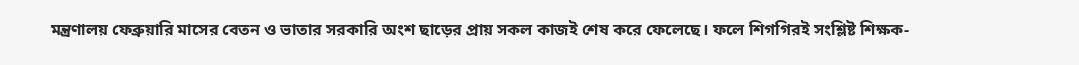মন্ত্রণালয় ফেব্রুয়ারি মাসের বেতন ও ভাতার সরকারি অংশ ছাড়ের প্রায় সকল কাজই শেষ করে ফেলেছে। ফলে শিগগিরই সংশ্লিষ্ট শিক্ষক-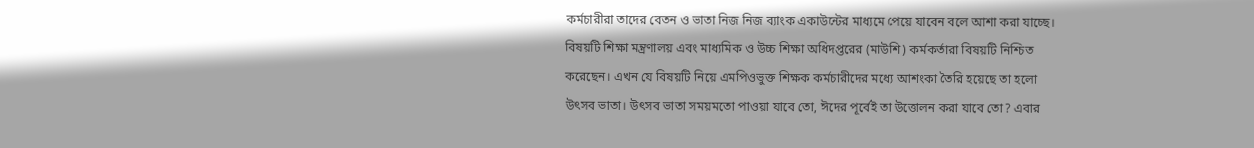কর্মচারীরা তাদের বেতন ও ভাতা নিজ নিজ ব্যাংক একাউন্টের মাধ্যমে পেয়ে যাবেন বলে আশা করা যাচ্ছে। বিষয়টি শিক্ষা মন্ত্রণালয় এবং মাধ্যমিক ও উচ্চ শিক্ষা অধিদপ্তরের (মাউশি) কর্মকর্তারা বিষয়টি নিশ্চিত করেছেন। এখন যে বিষয়টি নিয়ে এমপিওভুক্ত শিক্ষক কর্মচারীদের মধ্যে আশংকা তৈরি হয়েছে তা হলো উৎসব ভাতা। উৎসব ভাতা সময়মতো পাওয়া যাবে তো, ঈদের পূর্বেই তা উত্তোলন করা যাবে তো? এবার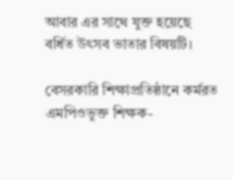আবার এর সাথে যুক্ত হয়েছে বর্ধিত উৎসব ভাতার বিষয়টি।

বেসরকারি শিক্ষাপ্রতিষ্ঠানে কর্মরত এমপিওভুক্ত শিক্ষক-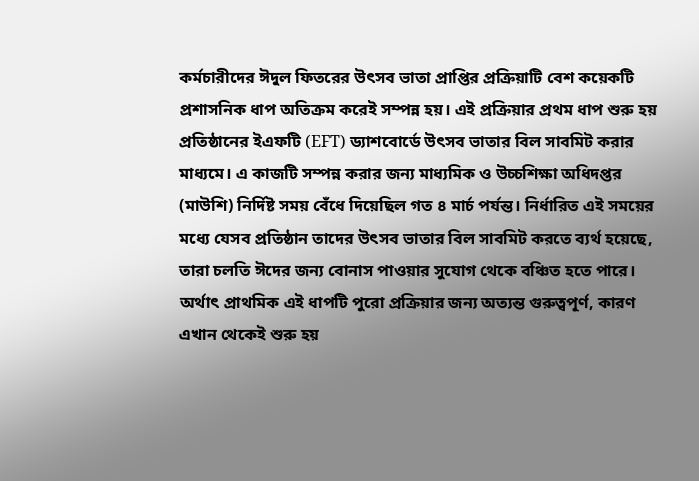কর্মচারীদের ঈদুল ফিতরের উৎসব ভাতা প্রাপ্তির প্রক্রিয়াটি বেশ কয়েকটি প্রশাসনিক ধাপ অতিক্রম করেই সম্পন্ন হয়। এই প্রক্রিয়ার প্রথম ধাপ শুরু হয় প্রতিষ্ঠানের ইএফটি (EFT) ড্যাশবোর্ডে উৎসব ভাতার বিল সাবমিট করার মাধ্যমে। এ কাজটি সম্পন্ন করার জন্য মাধ্যমিক ও উচ্চশিক্ষা অধিদপ্তর (মাউশি) নির্দিষ্ট সময় বেঁধে দিয়েছিল গত ৪ মার্চ পর্যন্ত। নির্ধারিত এই সময়ের মধ্যে যেসব প্রতিষ্ঠান তাদের উৎসব ভাতার বিল সাবমিট করতে ব্যর্থ হয়েছে, তারা চলতি ঈদের জন্য বোনাস পাওয়ার সুযোগ থেকে বঞ্চিত হতে পারে। অর্থাৎ প্রাথমিক এই ধাপটি পুরো প্রক্রিয়ার জন্য অত্যন্ত গুরুত্বপূর্ণ, কারণ এখান থেকেই শুরু হয়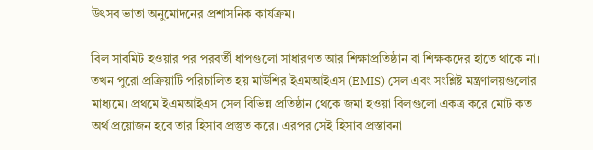উৎসব ভাতা অনুমোদনের প্রশাসনিক কার্যক্রম।

বিল সাবমিট হওয়ার পর পরবর্তী ধাপগুলো সাধারণত আর শিক্ষাপ্রতিষ্ঠান বা শিক্ষকদের হাতে থাকে না। তখন পুরো প্রক্রিয়াটি পরিচালিত হয় মাউশির ইএমআইএস (EMIS) সেল এবং সংশ্লিষ্ট মন্ত্রণালয়গুলোর মাধ্যমে। প্রথমে ইএমআইএস সেল বিভিন্ন প্রতিষ্ঠান থেকে জমা হওয়া বিলগুলো একত্র করে মোট কত অর্থ প্রয়োজন হবে তার হিসাব প্রস্তুত করে। এরপর সেই হিসাব প্রস্তাবনা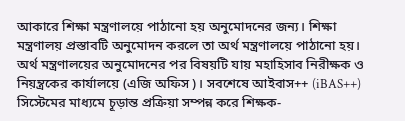আকারে শিক্ষা মন্ত্রণালয়ে পাঠানো হয় অনুমোদনের জন্য। শিক্ষা মন্ত্রণালয় প্রস্তাবটি অনুমোদন করলে তা অর্থ মন্ত্রণালয়ে পাঠানো হয়। অর্থ মন্ত্রণালয়ের অনুমোদনের পর বিষয়টি যায় মহাহিসাব নিরীক্ষক ও নিয়ন্ত্রকের কার্যালয়ে (এজি অফিস)। সবশেষে আইবাস++ (iBAS++) সিস্টেমের মাধ্যমে চূড়ান্ত প্রক্রিয়া সম্পন্ন করে শিক্ষক-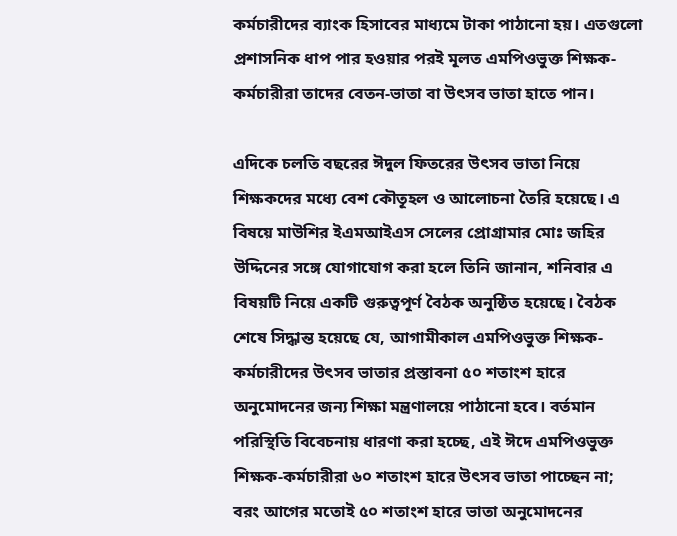কর্মচারীদের ব্যাংক হিসাবের মাধ্যমে টাকা পাঠানো হয়। এতগুলো প্রশাসনিক ধাপ পার হওয়ার পরই মূলত এমপিওভুক্ত শিক্ষক-কর্মচারীরা তাদের বেতন-ভাতা বা উৎসব ভাতা হাতে পান।

এদিকে চলতি বছরের ঈদুল ফিতরের উৎসব ভাতা নিয়ে শিক্ষকদের মধ্যে বেশ কৌতূহল ও আলোচনা তৈরি হয়েছে। এ বিষয়ে মাউশির ইএমআইএস সেলের প্রোগ্রামার মোঃ জহির উদ্দিনের সঙ্গে যোগাযোগ করা হলে তিনি জানান, শনিবার এ বিষয়টি নিয়ে একটি গুরুত্বপূর্ণ বৈঠক অনুষ্ঠিত হয়েছে। বৈঠক শেষে সিদ্ধান্ত হয়েছে যে, আগামীকাল এমপিওভুক্ত শিক্ষক-কর্মচারীদের উৎসব ভাতার প্রস্তাবনা ৫০ শতাংশ হারে অনুমোদনের জন্য শিক্ষা মন্ত্রণালয়ে পাঠানো হবে। বর্তমান পরিস্থিতি বিবেচনায় ধারণা করা হচ্ছে, এই ঈদে এমপিওভুক্ত শিক্ষক-কর্মচারীরা ৬০ শতাংশ হারে উৎসব ভাতা পাচ্ছেন না; বরং আগের মতোই ৫০ শতাংশ হারে ভাতা অনুমোদনের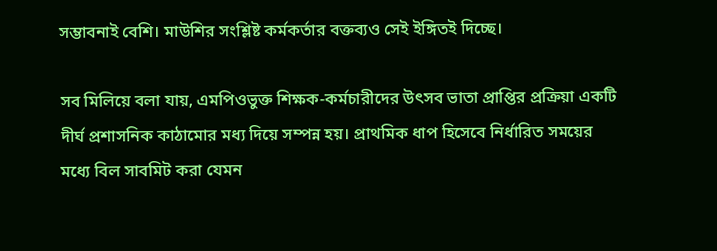সম্ভাবনাই বেশি। মাউশির সংশ্লিষ্ট কর্মকর্তার বক্তব্যও সেই ইঙ্গিতই দিচ্ছে।

সব মিলিয়ে বলা যায়, এমপিওভুক্ত শিক্ষক-কর্মচারীদের উৎসব ভাতা প্রাপ্তির প্রক্রিয়া একটি দীর্ঘ প্রশাসনিক কাঠামোর মধ্য দিয়ে সম্পন্ন হয়। প্রাথমিক ধাপ হিসেবে নির্ধারিত সময়ের মধ্যে বিল সাবমিট করা যেমন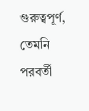গুরুত্বপূর্ণ, তেমনি পরবর্তী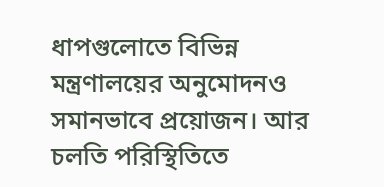ধাপগুলোতে বিভিন্ন মন্ত্রণালয়ের অনুমোদনও সমানভাবে প্রয়োজন। আর চলতি পরিস্থিতিতে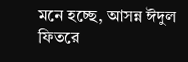মনে হচ্ছে, আসন্ন ঈদুল ফিতরে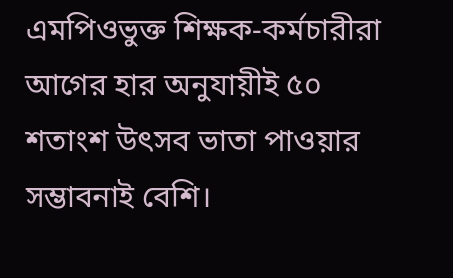এমপিওভুক্ত শিক্ষক-কর্মচারীরা আগের হার অনুযায়ীই ৫০ শতাংশ উৎসব ভাতা পাওয়ার সম্ভাবনাই বেশি।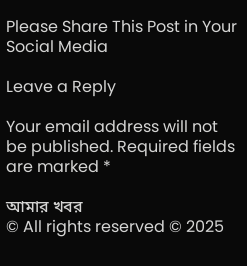Please Share This Post in Your Social Media

Leave a Reply

Your email address will not be published. Required fields are marked *

আমার খবর
© All rights reserved © 2025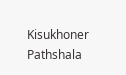Kisukhoner Pathshala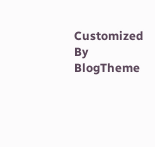Customized By BlogTheme